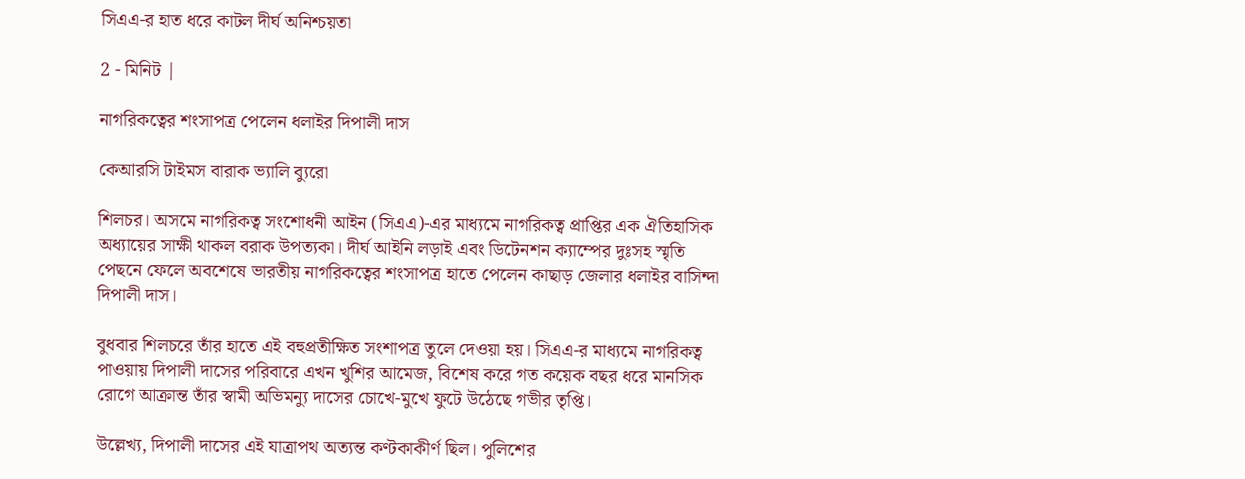সিএএ-র হাত ধরে কাটল দীর্ঘ অনিশ্চয়তা

2 - মিনিট |

নাগরিকত্বের শংসাপত্র পেলেন ধলাইর দিপালী দাস

কেআরসি টাইমস বারাক ভ্যালি ব্যুরো

শিলচর। অসমে নাগরিকত্ব সংশোধনী আইন (সিএএ)-এর মাধ্যমে নাগরিকত্ব প্রাপ্তির এক ঐতিহাসিক অধ্যায়ের সাক্ষী থাকল বরাক উপত্যকা। দীর্ঘ আইনি লড়াই এবং ডিটেনশন ক্যাম্পের দুঃসহ স্মৃতি পেছনে ফেলে অবশেষে ভারতীয় নাগরিকত্বের শংসাপত্র হাতে পেলেন কাছাড় জেলার ধলাইর বাসিন্দা দিপালী দাস।

বুধবার শিলচরে তাঁর হাতে এই বহুপ্রতীক্ষিত সংশাপত্র তুলে দেওয়া হয়। সিএএ-র মাধ্যমে নাগরিকত্ব পাওয়ায় দিপালী দাসের পরিবারে এখন খুশির আমেজ, বিশেষ করে গত কয়েক বছর ধরে মানসিক রোগে আক্রান্ত তাঁর স্বামী অভিমন্যু দাসের চোখে-মুখে ফুটে উঠেছে গভীর তৃপ্তি।

উল্লেখ্য, দিপালী দাসের এই যাত্রাপথ অত্যন্ত কণ্টকাকীর্ণ ছিল। পুলিশের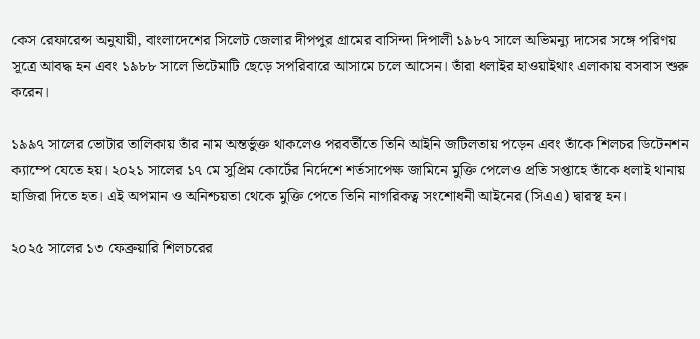কেস রেফারেন্স অনুযায়ী, বাংলাদেশের সিলেট জেলার দীপপুর গ্রামের বাসিন্দা দিপালী ১৯৮৭ সালে অভিমন্যু দাসের সঙ্গে পরিণয় সূত্রে আবদ্ধ হন এবং ১৯৮৮ সালে ভিটেমাটি ছেড়ে সপরিবারে আসামে চলে আসেন। তাঁরা ধলাইর হাওয়াইথাং এলাকায় বসবাস শুরু করেন।

১৯৯৭ সালের ভোটার তালিকায় তাঁর নাম অন্তর্ভুক্ত থাকলেও পরবর্তীতে তিনি আইনি জটিলতায় পড়েন এবং তাঁকে শিলচর ডিটেনশন ক্যাম্পে যেতে হয়। ২০২১ সালের ১৭ মে সুপ্রিম কোর্টের নির্দেশে শর্তসাপেক্ষ জামিনে মুক্তি পেলেও প্রতি সপ্তাহে তাঁকে ধলাই থানায় হাজিরা দিতে হত। এই অপমান ও অনিশ্চয়তা থেকে মুক্তি পেতে তিনি নাগরিকত্ব সংশোধনী আইনের (সিএএ) দ্বারস্থ হন।

২০২৫ সালের ১৩ ফেব্রুয়ারি শিলচরের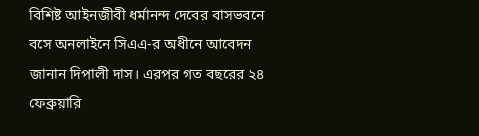বিশিষ্ট আইনজীবী ধর্মানন্দ দেবের বাসভবনে বসে অনলাইনে সিএএ-র অধীনে আবেদন জানান দিপালী দাস। এরপর গত বছরের ২৪ ফেব্রুয়ারি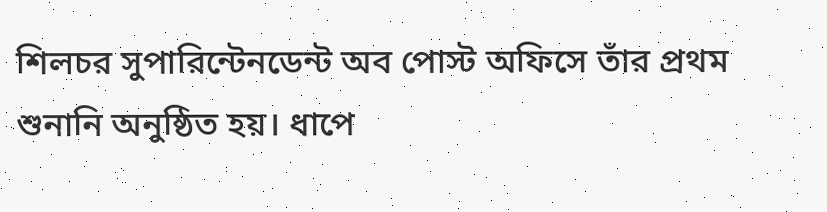শিলচর সুপারিন্টেনডেন্ট অব পোস্ট অফিসে তাঁর প্রথম শুনানি অনুষ্ঠিত হয়। ধাপে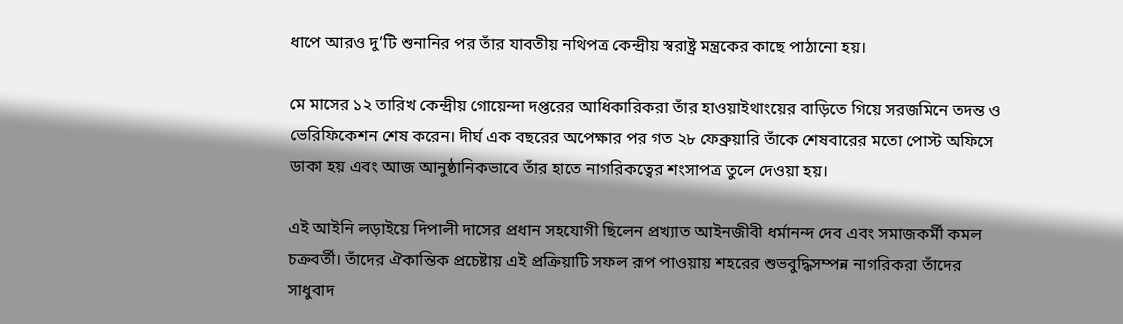ধাপে আরও দু’টি শুনানির পর তাঁর যাবতীয় নথিপত্র কেন্দ্রীয় স্বরাষ্ট্র মন্ত্রকের কাছে পাঠানো হয়।

মে মাসের ১২ তারিখ কেন্দ্রীয় গোয়েন্দা দপ্তরের আধিকারিকরা তাঁর হাওয়াইথাংয়ের বাড়িতে গিয়ে সরজমিনে তদন্ত ও ভেরিফিকেশন শেষ করেন। দীর্ঘ এক বছরের অপেক্ষার পর গত ২৮ ফেব্রুয়ারি তাঁকে শেষবারের মতো পোস্ট অফিসে ডাকা হয় এবং আজ আনুষ্ঠানিকভাবে তাঁর হাতে নাগরিকত্বের শংসাপত্র তুলে দেওয়া হয়।

এই আইনি লড়াইয়ে দিপালী দাসের প্রধান সহযোগী ছিলেন প্রখ্যাত আইনজীবী ধর্মানন্দ দেব এবং সমাজকর্মী কমল চক্রবর্তী। তাঁদের ঐকান্তিক প্রচেষ্টায় এই প্রক্রিয়াটি সফল রূপ পাওয়ায় শহরের শুভবুদ্ধিসম্পন্ন নাগরিকরা তাঁদের সাধুবাদ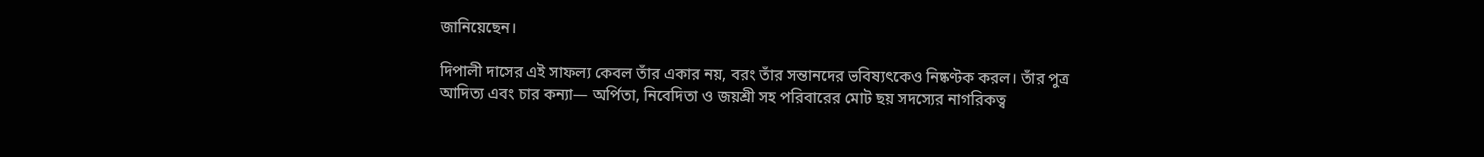জানিয়েছেন।

দিপালী দাসের এই সাফল্য কেবল তাঁর একার নয়, বরং তাঁর সন্তানদের ভবিষ্যৎকেও নিষ্কণ্টক করল। তাঁর পুত্র আদিত্য এবং চার কন্যা— অর্পিতা, নিবেদিতা ও জয়শ্রী সহ পরিবারের মোট ছয় সদস্যের নাগরিকত্ব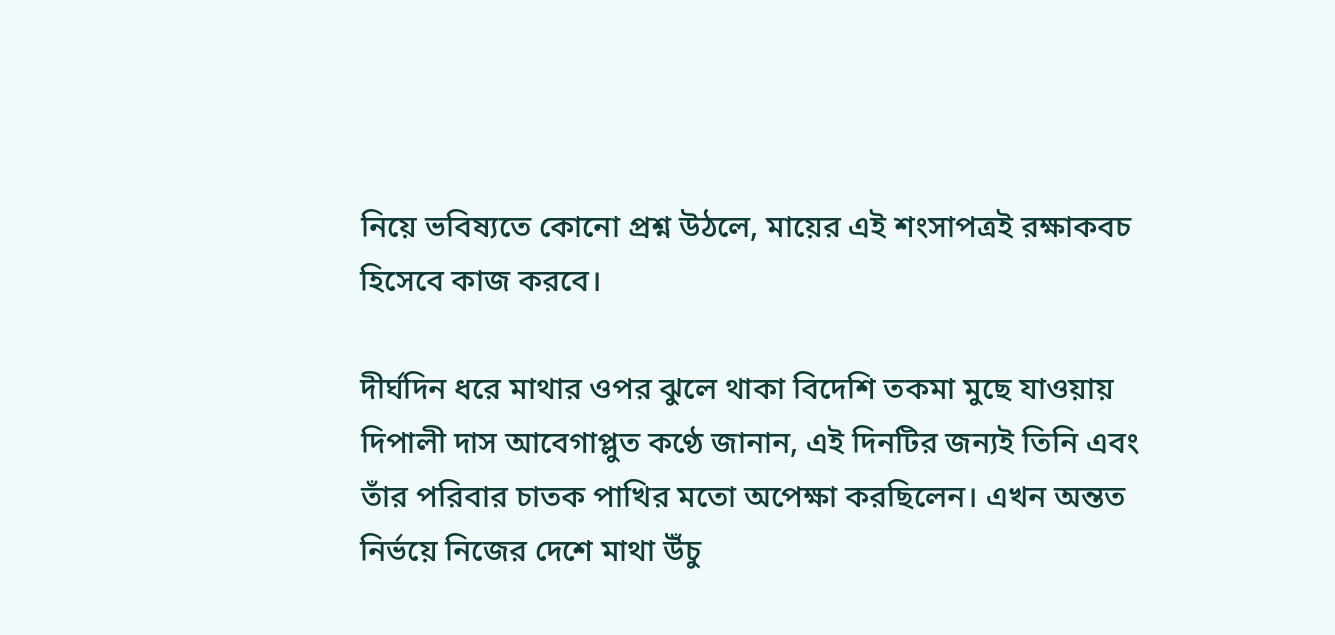নিয়ে ভবিষ্যতে কোনো প্রশ্ন উঠলে, মায়ের এই শংসাপত্রই রক্ষাকবচ হিসেবে কাজ করবে।

দীর্ঘদিন ধরে মাথার ওপর ঝুলে থাকা বিদেশি তকমা মুছে যাওয়ায় দিপালী দাস আবেগাপ্লুত কণ্ঠে জানান, এই দিনটির জন্যই তিনি এবং তাঁর পরিবার চাতক পাখির মতো অপেক্ষা করছিলেন। এখন অন্তত নির্ভয়ে নিজের দেশে মাথা উঁচু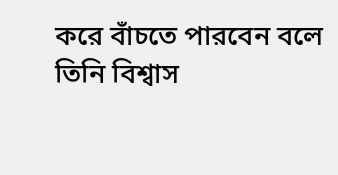করে বাঁচতে পারবেন বলে তিনি বিশ্বাস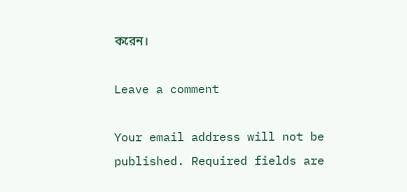করেন।

Leave a comment

Your email address will not be published. Required fields are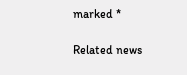marked *

Related news